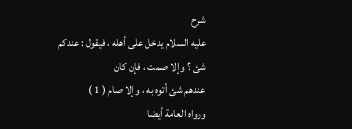شرح
عليه السلام يدخل على أهله ، فيقول : عندكم شئ ؟ وإلا صمت ، فإن كان
عندهم شئ أتوه به ، وإلا صام ( 1 )
ورواه العامة أيضا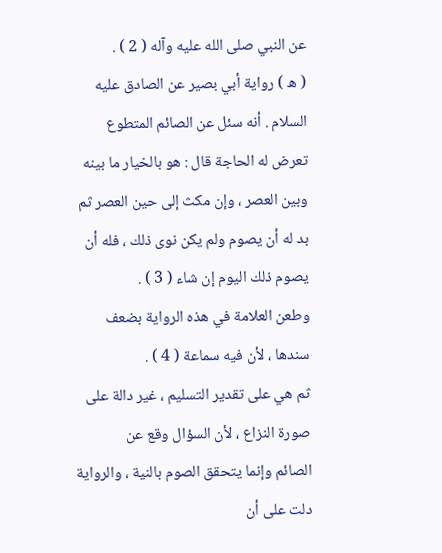عن النبي صلى الله عليه وآله ( 2 ) .
( ه ) رواية أبي بصير عن الصادق عليه السلام . أنه سئل عن الصائم المتطوع
تعرض له الحاجة قال : هو بالخيار ما بينه وبين العصر ، وإن مكث إلى حين العصر ثم
بد له أن يصوم ولم يكن نوى ذلك ، فله أن يصوم ذلك اليوم إن شاء ( 3 ) .
وطعن العلامة في هذه الرواية بضعف سندها ، لأن فيه سماعة ( 4 ) .
ثم هي على تقدير التسليم ، غير دالة على صورة النزاع ، لأن السؤال وقع عن
الصائم وإنما يتحقق الصوم بالنية ، والرواية دلت على أن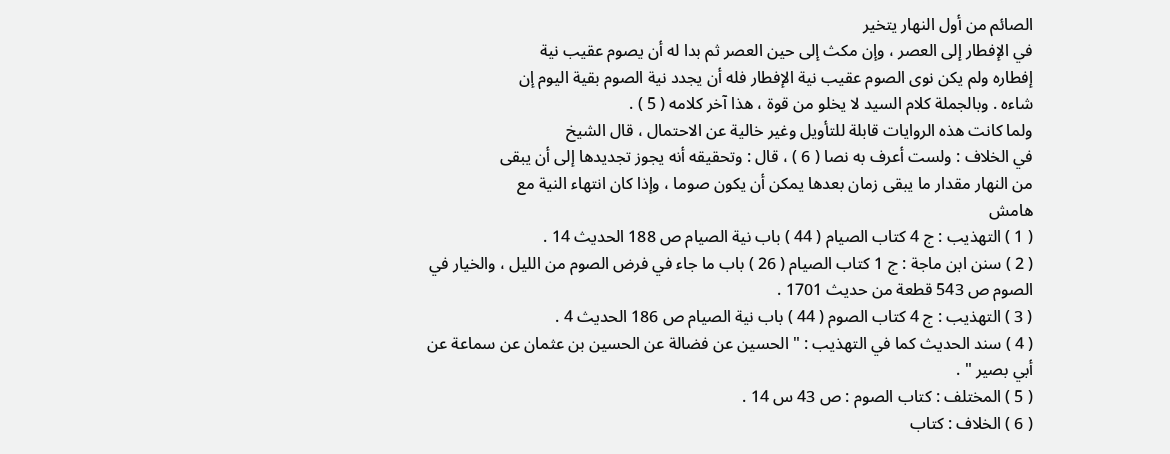الصائم من أول النهار يتخير
في الإفطار إلى العصر ، وإن مكث إلى حين العصر ثم بدا له أن يصوم عقيب نية
إفطاره ولم يكن نوى الصوم عقيب نية الإفطار فله أن يجدد نية الصوم بقية اليوم إن
شاءه . وبالجملة كلام السيد لا يخلو من قوة ، هذا آخر كلامه ( 5 ) .
ولما كانت هذه الروايات قابلة للتأويل وغير خالية عن الاحتمال ، قال الشيخ
في الخلاف : ولست أعرف به نصا ( 6 ) ، قال : وتحقيقه أنه يجوز تجديدها إلى أن يبقى
من النهار مقدار ما يبقى زمان بعدها يمكن أن يكون صوما ، وإذا كان انتهاء النية مع
هامش
( 1 ) التهذيب : ج 4 كتاب الصيام ( 44 ) باب نية الصيام ص 188 الحديث 14 .
( 2 ) سنن ابن ماجة : ج 1 كتاب الصيام ( 26 ) باب ما جاء في فرض الصوم من الليل ، والخيار في
الصوم ص 543 قطعة من حديث 1701 .
( 3 ) التهذيب : ج 4 كتاب الصوم ( 44 ) باب نية الصيام ص 186 الحديث 4 .
( 4 ) سند الحديث كما في التهذيب : " الحسين عن فضالة عن الحسين بن عثمان عن سماعة عن
أبي بصير " .
( 5 ) المختلف : كتاب الصوم : ص 43 س 14 .
( 6 ) الخلاف : كتاب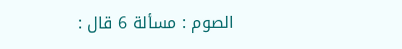الصوم : مسألة 6 قال :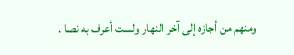ومنهم من أجازه إلى آخر النهار ولست أعرف به نصا .